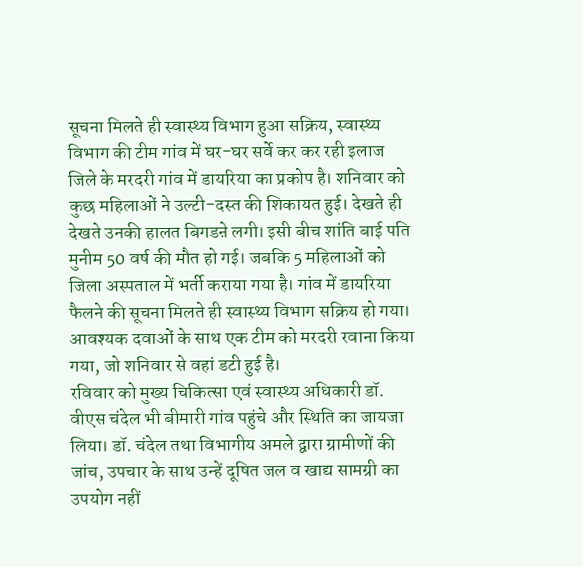सूचना मिलते ही स्वास्थ्य विभाग हुआ सक्रिय, स्वास्थ्य विभाग की टीम गांव में घर-घर सर्वे कर कर रही इलाज
जिले के मरदरी गांव में डायरिया का प्रकोप है। शनिवार को कुछ महिलाओं ने उल्टी-दस्त की शिकायत हुई। देखते ही देखते उनकी हालत बिगडऩे लगी। इसी बीच शांति बाई पति मुनीम 50 वर्ष की मौत हो गई। जबकि 5 महिलाओं को जिला अस्पताल में भर्ती कराया गया है। गांव में डायरिया फैलने की सूचना मिलते ही स्वास्थ्य विभाग सक्रिय हो गया। आवश्यक दवाओं के साथ एक टीम को मरदरी रवाना किया गया, जो शनिवार से वहां डटी हुई है।
रविवार को मुख्य चिकित्सा एवं स्वास्थ्य अधिकारी डॉ. वीएस चंदेल भी बीमारी गांव पहुंचे और स्थिति का जायजा लिया। डॉ. चंदेल तथा विभागीय अमले द्वारा ग्रामीणों की जांच, उपचार के साथ उन्हें दूषित जल व खाद्य सामग्री का उपयोग नहीं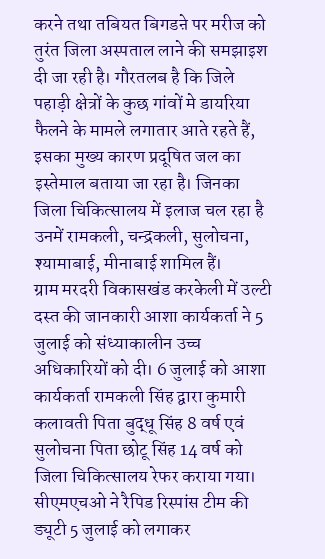करने तथा तबियत बिगडऩे पर मरीज को तुरंत जिला अस्पताल लाने की समझाइश दी जा रही है। गौरतलब है कि जिले पहाड़ी क्षेत्रों के कुछ गांवों मे डायरिया फैलने के मामले लगातार आते रहते हैं, इसका मुख्य कारण प्रदूषित जल का इस्तेमाल बताया जा रहा है। जिनका जिला चिकित्सालय में इलाज चल रहा है उनमें रामकली, चन्द्रकली, सुलोचना, श्यामाबाई, मीनाबाई शामिल हैं।
ग्राम मरदरी विकासखंड करकेली में उल्टी दस्त की जानकारी आशा कार्यकर्ता ने 5 जुलाई को संध्याकालीन उच्च अधिकारियों को दी। 6 जुलाई को आशा कार्यकर्ता रामकली सिंह द्वारा कुमारी कलावती पिता बुद्धू सिंह 8 वर्ष एवं सुलोचना पिता छोटू सिंह 14 वर्ष को जिला चिकित्सालय रेफर कराया गया। सीएमएचओ ने रैपिड रिस्पांस टीम की ड्यूटी 5 जुलाई को लगाकर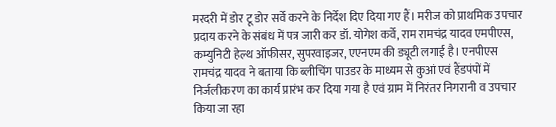मरदरी में डोर टू डोर सर्वे करने के निर्देश दिए दिया गए हैं। मरीज को प्राथमिक उपचार प्रदाय करने के संबंध में पत्र जारी कर डॉ. योगेश कर्वे, राम रामचंद्र यादव एमपीएस, कम्युनिटी हेल्थ ऑफीसर, सुपरवाइजर, एएनएम की ड्यूटी लगाई है। एनपीएस रामचंद्र यादव ने बताया कि ब्लीचिंग पाउडर के माध्यम से कुआं एवं हैंडपंपों में निर्जलीकरण का कार्य प्रारंभ कर दिया गया है एवं ग्राम में निरंतर निगरानी व उपचार किया जा रहा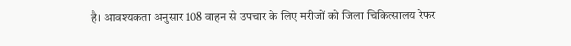है। आवश्यकता अनुसार 108 वाहन से उपचार के लिए मरीजों को जिला चिकित्सालय रेफर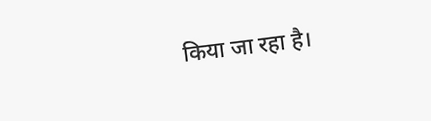किया जा रहा है।